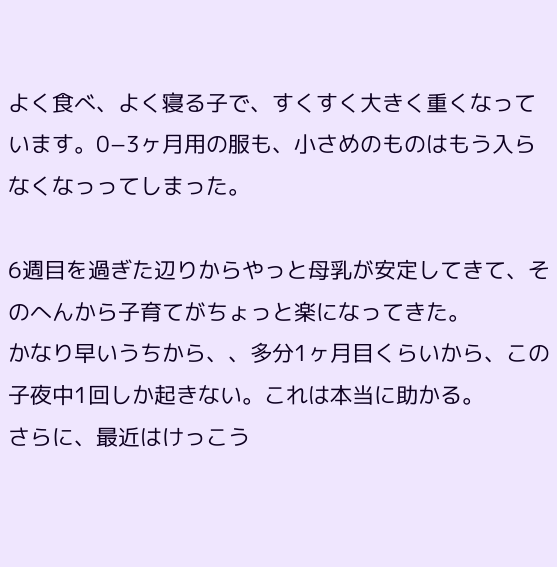よく食べ、よく寝る子で、すくすく大きく重くなっています。0−3ヶ月用の服も、小さめのものはもう入らなくなっってしまった。

6週目を過ぎた辺りからやっと母乳が安定してきて、そのへんから子育てがちょっと楽になってきた。
かなり早いうちから、、多分1ヶ月目くらいから、この子夜中1回しか起きない。これは本当に助かる。
さらに、最近はけっこう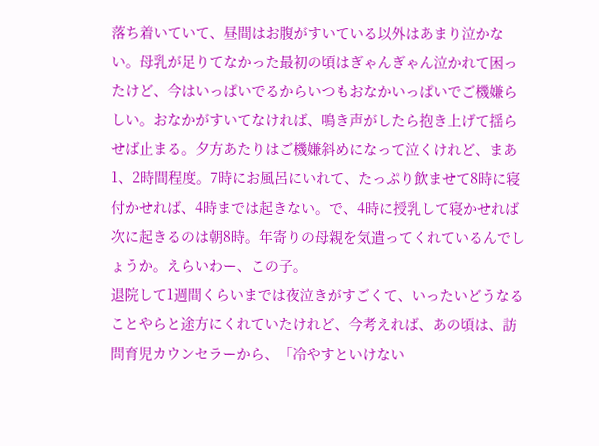落ち着いていて、昼間はお腹がすいている以外はあまり泣かない。母乳が足りてなかった最初の頃はぎゃんぎゃん泣かれて困ったけど、今はいっぱいでるからいつもおなかいっぱいでご機嫌らしい。おなかがすいてなければ、鳴き声がしたら抱き上げて揺らせば止まる。夕方あたりはご機嫌斜めになって泣くけれど、まあ1、2時間程度。7時にお風呂にいれて、たっぷり飲ませて8時に寝付かせれば、4時までは起きない。で、4時に授乳して寝かせれば次に起きるのは朝8時。年寄りの母親を気遣ってくれているんでしょうか。えらいわー、この子。
退院して1週間くらいまでは夜泣きがすごくて、いったいどうなることやらと途方にくれていたけれど、今考えれば、あの頃は、訪問育児カウンセラーから、「冷やすといけない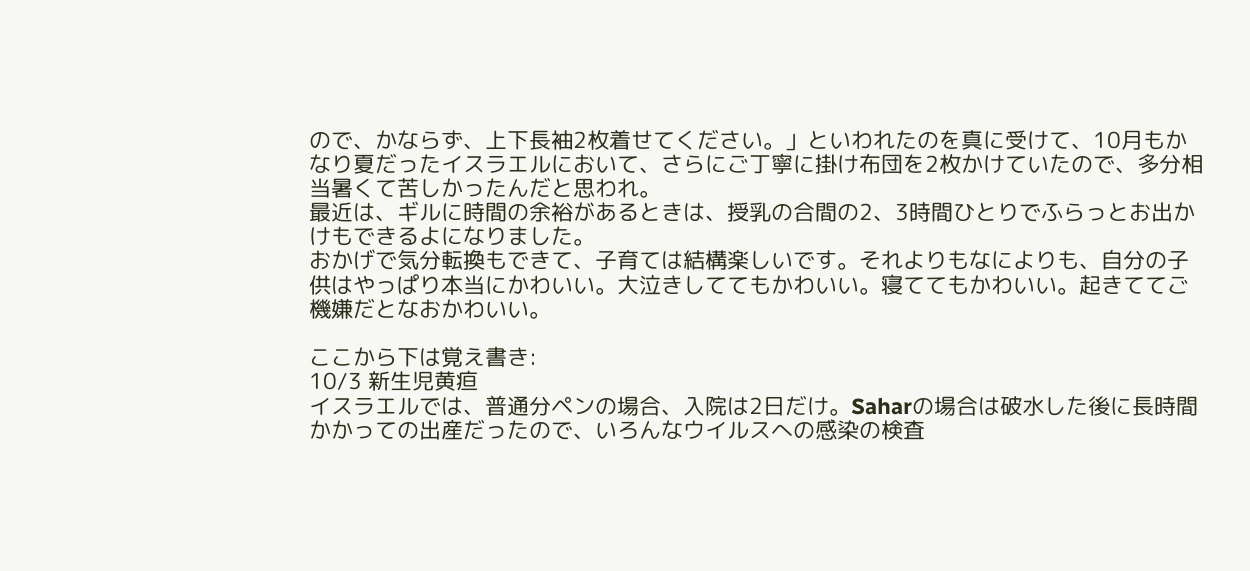ので、かならず、上下長袖2枚着せてください。」といわれたのを真に受けて、10月もかなり夏だったイスラエルにおいて、さらにご丁寧に掛け布団を2枚かけていたので、多分相当暑くて苦しかったんだと思われ。
最近は、ギルに時間の余裕があるときは、授乳の合間の2、3時間ひとりでふらっとお出かけもできるよになりました。
おかげで気分転換もできて、子育ては結構楽しいです。それよりもなによりも、自分の子供はやっぱり本当にかわいい。大泣きしててもかわいい。寝ててもかわいい。起きててご機嫌だとなおかわいい。

ここから下は覚え書き:
10/3 新生児黄疸
イスラエルでは、普通分ペンの場合、入院は2日だけ。Saharの場合は破水した後に長時間かかっての出産だったので、いろんなウイルスへの感染の検査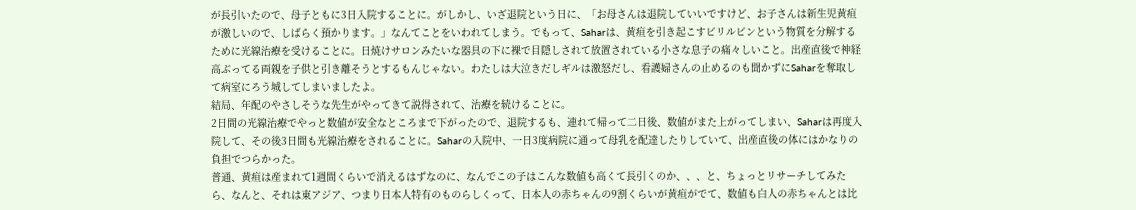が長引いたので、母子ともに3日入院することに。がしかし、いざ退院という日に、「お母さんは退院していいですけど、お子さんは新生児黄疸が激しいので、しばらく預かります。」なんてことをいわれてしまう。でもって、Saharは、黄疸を引き起こすビリルビンという物質を分解するために光線治療を受けることに。日焼けサロンみたいな器具の下に裸で目隠しされて放置されている小さな息子の痛々しいこと。出産直後で神経高ぶってる両親を子供と引き離そうとするもんじゃない。わたしは大泣きだしギルは激怒だし、看護婦さんの止めるのも聞かずにSaharを奪取して病室にろう城してしまいましたよ。
結局、年配のやさしそうな先生がやってきて説得されて、治療を続けることに。
2日間の光線治療でやっと数値が安全なところまで下がったので、退院するも、連れて帰って二日後、数値がまた上がってしまい、Saharは再度入院して、その後3日間も光線治療をされることに。Saharの入院中、一日3度病院に通って母乳を配達したりしていて、出産直後の体にはかなりの負担でつらかった。
普通、黄疸は産まれて1週間くらいで消えるはずなのに、なんでこの子はこんな数値も高くて長引くのか、、、と、ちょっとリサーチしてみたら、なんと、それは東アジア、つまり日本人特有のものらしくって、日本人の赤ちゃんの9割くらいが黄疸がでて、数値も白人の赤ちゃんとは比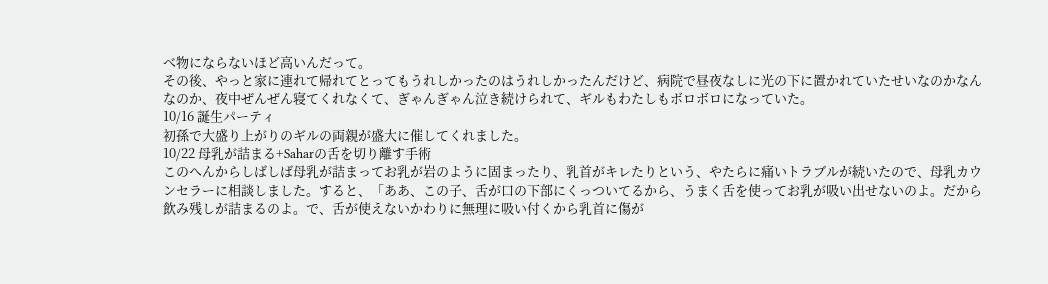べ物にならないほど高いんだって。
その後、やっと家に連れて帰れてとってもうれしかったのはうれしかったんだけど、病院で昼夜なしに光の下に置かれていたせいなのかなんなのか、夜中ぜんぜん寝てくれなくて、ぎゃんぎゃん泣き続けられて、ギルもわたしもボロボロになっていた。
10/16 誕生パーティ
初孫で大盛り上がりのギルの両親が盛大に催してくれました。
10/22 母乳が詰まる+Saharの舌を切り離す手術
このへんからしばしば母乳が詰まってお乳が岩のように固まったり、乳首がキレたりという、やたらに痛いトラブルが続いたので、母乳カウンセラーに相談しました。すると、「ああ、この子、舌が口の下部にくっついてるから、うまく舌を使ってお乳が吸い出せないのよ。だから飲み残しが詰まるのよ。で、舌が使えないかわりに無理に吸い付くから乳首に傷が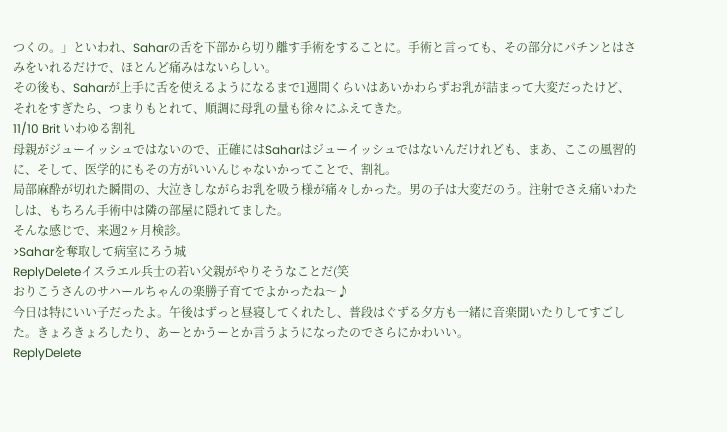つくの。」といわれ、Saharの舌を下部から切り離す手術をすることに。手術と言っても、その部分にパチンとはさみをいれるだけで、ほとんど痛みはないらしい。
その後も、Saharが上手に舌を使えるようになるまで1週間くらいはあいかわらずお乳が詰まって大変だったけど、それをすぎたら、つまりもとれて、順調に母乳の量も徐々にふえてきた。
11/10 Brit いわゆる割礼
母親がジューイッシュではないので、正確にはSaharはジューイッシュではないんだけれども、まあ、ここの風習的に、そして、医学的にもその方がいいんじゃないかってことで、割礼。
局部麻酔が切れた瞬間の、大泣きしながらお乳を吸う様が痛々しかった。男の子は大変だのう。注射でさえ痛いわたしは、もちろん手術中は隣の部屋に隠れてました。
そんな感じで、来週2ヶ月検診。
>Saharを奪取して病室にろう城
ReplyDeleteイスラエル兵士の若い父親がやりそうなことだ(笑
おりこうさんのサハールちゃんの楽勝子育てでよかったね〜♪
今日は特にいい子だったよ。午後はずっと昼寝してくれたし、普段はぐずる夕方も一緒に音楽聞いたりしてすごした。きょろきょろしたり、あーとかうーとか言うようになったのでさらにかわいい。
ReplyDelete